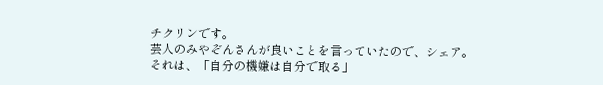チクリンです。
芸人のみやぞんさんが良いことを言っていたので、シェア。
それは、「自分の機嫌は自分で取る」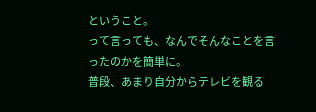ということ。
って言っても、なんでそんなことを言ったのかを簡単に。
普段、あまり自分からテレビを観る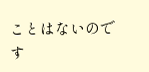ことはないのです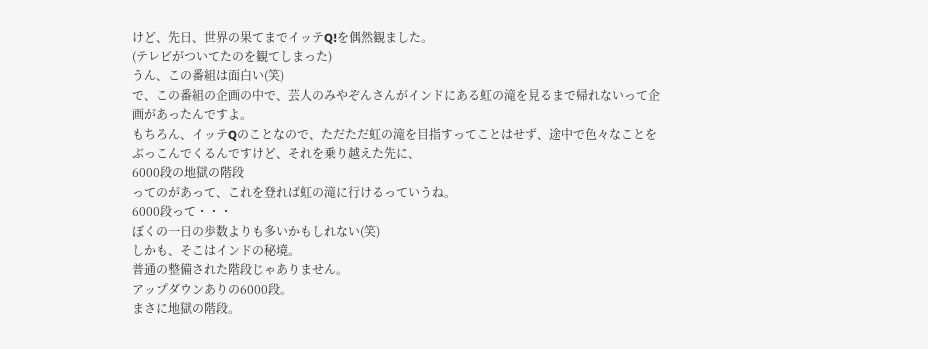けど、先日、世界の果てまでイッテQ!を偶然観ました。
(テレビがついてたのを観てしまった)
うん、この番組は面白い(笑)
で、この番組の企画の中で、芸人のみやぞんさんがインドにある虹の滝を見るまで帰れないって企画があったんですよ。
もちろん、イッテQのことなので、ただただ虹の滝を目指すってことはせず、途中で色々なことをぶっこんでくるんですけど、それを乗り越えた先に、
6000段の地獄の階段
ってのがあって、これを登れば虹の滝に行けるっていうね。
6000段って・・・
ぼくの一日の歩数よりも多いかもしれない(笑)
しかも、そこはインドの秘境。
普通の整備された階段じゃありません。
アップダウンありの6000段。
まさに地獄の階段。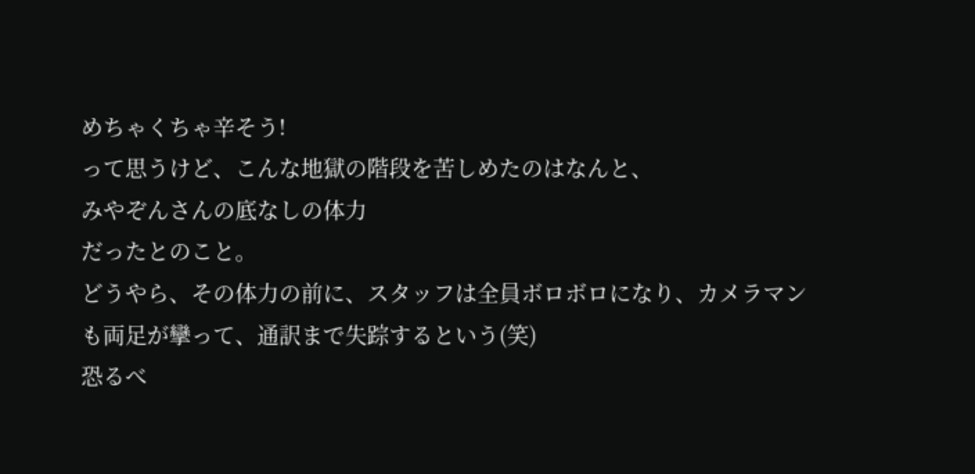めちゃくちゃ辛そう!
って思うけど、こんな地獄の階段を苦しめたのはなんと、
みやぞんさんの底なしの体力
だったとのこと。
どうやら、その体力の前に、スタッフは全員ボロボロになり、カメラマンも両足が攣って、通訳まで失踪するという(笑)
恐るべ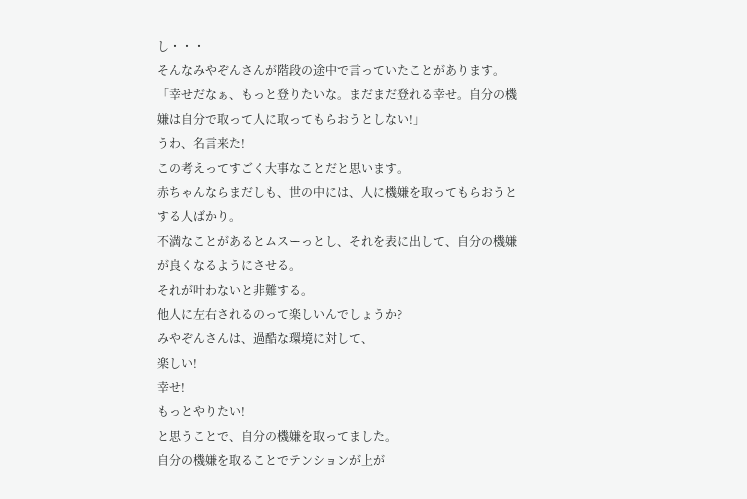し・・・
そんなみやぞんさんが階段の途中で言っていたことがあります。
「幸せだなぁ、もっと登りたいな。まだまだ登れる幸せ。自分の機嫌は自分で取って人に取ってもらおうとしない!」
うわ、名言来た!
この考えってすごく大事なことだと思います。
赤ちゃんならまだしも、世の中には、人に機嫌を取ってもらおうとする人ばかり。
不満なことがあるとムスーっとし、それを表に出して、自分の機嫌が良くなるようにさせる。
それが叶わないと非難する。
他人に左右されるのって楽しいんでしょうか?
みやぞんさんは、過酷な環境に対して、
楽しい!
幸せ!
もっとやりたい!
と思うことで、自分の機嫌を取ってました。
自分の機嫌を取ることでテンションが上が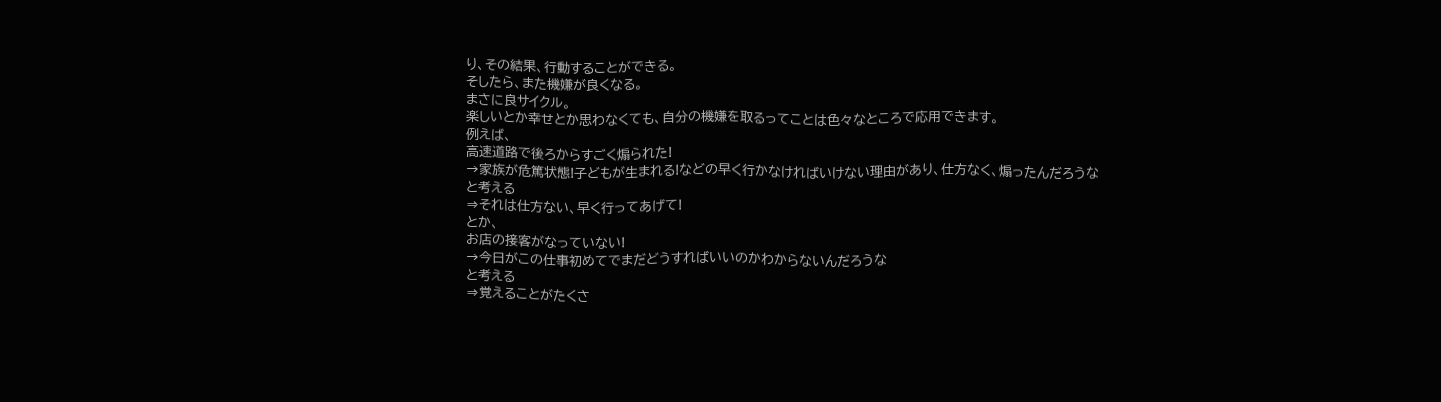り、その結果、行動することができる。
そしたら、また機嫌が良くなる。
まさに良サイクル。
楽しいとか幸せとか思わなくても、自分の機嫌を取るってことは色々なところで応用できます。
例えば、
高速道路で後ろからすごく煽られた!
→家族が危篤状態!子どもが生まれる!などの早く行かなければいけない理由があり、仕方なく、煽ったんだろうな
と考える
⇒それは仕方ない、早く行ってあげて!
とか、
お店の接客がなっていない!
→今日がこの仕事初めてでまだどうすればいいのかわからないんだろうな
と考える
⇒覚えることがたくさ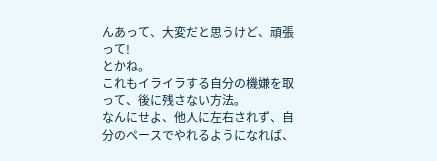んあって、大変だと思うけど、頑張って!
とかね。
これもイライラする自分の機嫌を取って、後に残さない方法。
なんにせよ、他人に左右されず、自分のペースでやれるようになれば、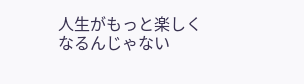人生がもっと楽しくなるんじゃない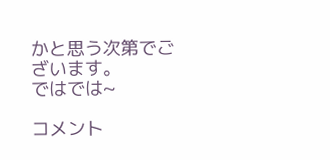かと思う次第でございます。
ではでは~

コメント